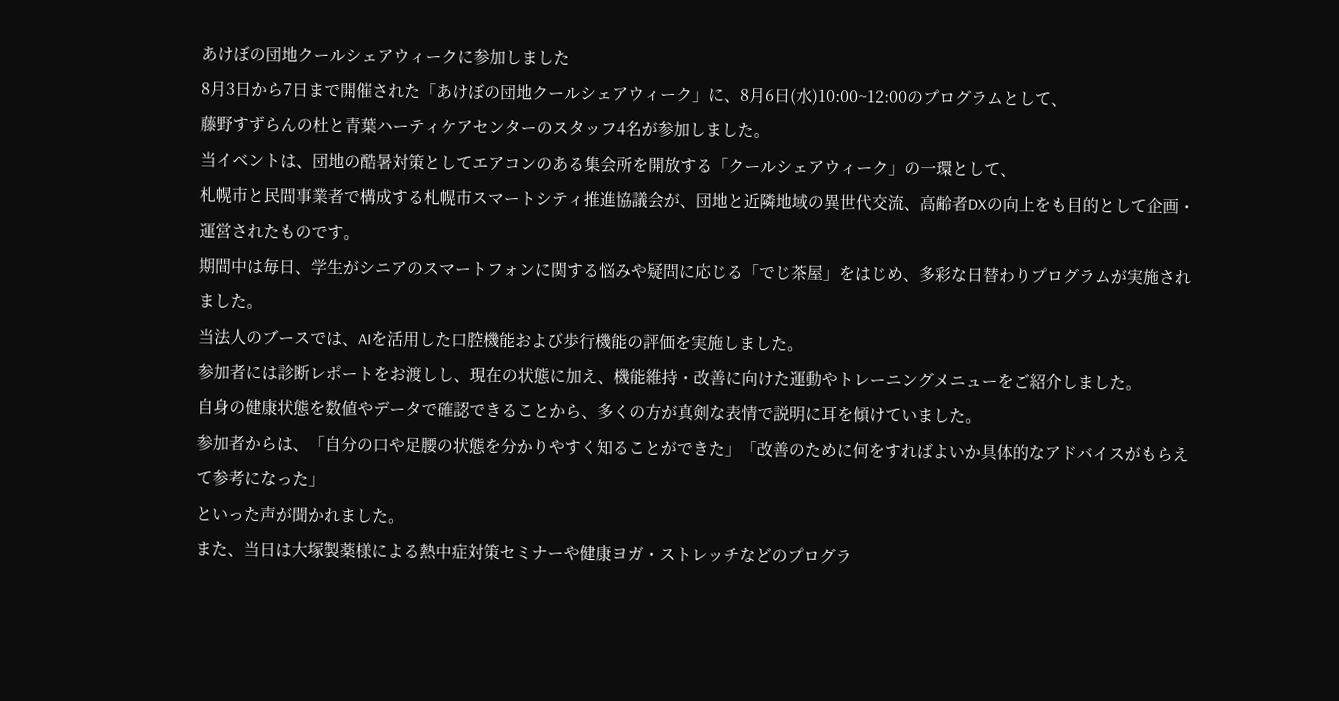あけぼの団地クールシェアウィークに参加しました
8月3日から7日まで開催された「あけぼの団地クールシェアウィーク」に、8月6日(水)10:00~12:00のプログラムとして、
藤野すずらんの杜と青葉ハーティケアセンターのスタッフ4名が参加しました。
当イベントは、団地の酷暑対策としてエアコンのある集会所を開放する「クールシェアウィーク」の一環として、
札幌市と民間事業者で構成する札幌市スマートシティ推進協議会が、団地と近隣地域の異世代交流、高齢者DXの向上をも目的として企画・運営されたものです。
期間中は毎日、学生がシニアのスマートフォンに関する悩みや疑問に応じる「でじ茶屋」をはじめ、多彩な日替わりプログラムが実施されました。
当法人のブースでは、AIを活用した口腔機能および歩行機能の評価を実施しました。
参加者には診断レポートをお渡しし、現在の状態に加え、機能維持・改善に向けた運動やトレーニングメニューをご紹介しました。
自身の健康状態を数値やデータで確認できることから、多くの方が真剣な表情で説明に耳を傾けていました。
参加者からは、「自分の口や足腰の状態を分かりやすく知ることができた」「改善のために何をすればよいか具体的なアドバイスがもらえて参考になった」
といった声が聞かれました。
また、当日は大塚製薬様による熱中症対策セミナーや健康ヨガ・ストレッチなどのプログラ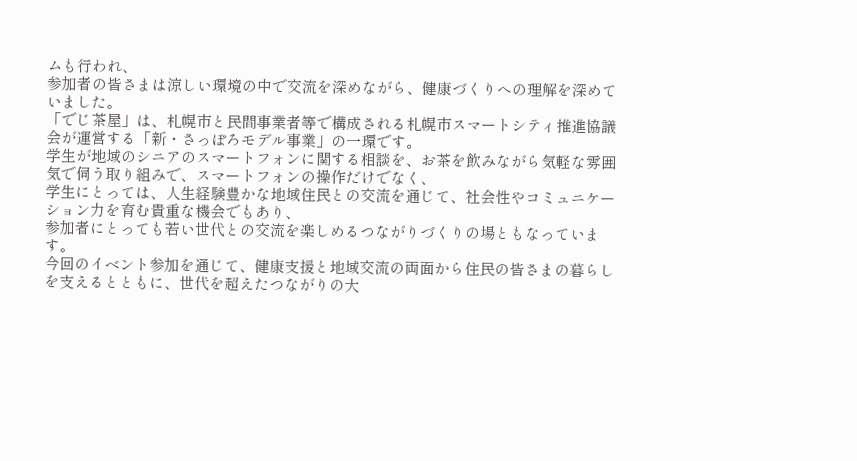ムも行われ、
参加者の皆さまは涼しい環境の中で交流を深めながら、健康づくりへの理解を深めていました。
「でじ茶屋」は、札幌市と民間事業者等で構成される札幌市スマートシティ推進協議会が運営する「新・さっぽろモデル事業」の一環です。
学生が地域のシニアのスマートフォンに関する相談を、お茶を飲みながら気軽な雰囲気で伺う取り組みで、スマートフォンの操作だけでなく、
学生にとっては、人生経験豊かな地域住民との交流を通じて、社会性やコミュニケーション力を育む貴重な機会でもあり、
参加者にとっても若い世代との交流を楽しめるつながりづくりの場ともなっています。
今回のイベント参加を通じて、健康支援と地域交流の両面から住民の皆さまの暮らしを支えるとともに、世代を超えたつながりの大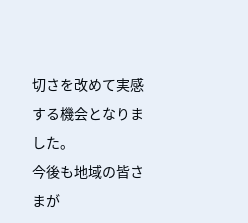切さを改めて実感する機会となりました。
今後も地域の皆さまが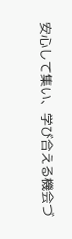安心して集い、学び合える機会づ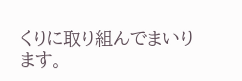くりに取り組んでまいります。